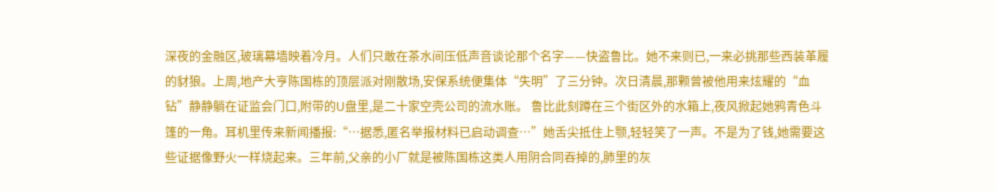深夜的金融区,玻璃幕墙映着冷月。人们只敢在茶水间压低声音谈论那个名字——快盗鲁比。她不来则已,一来必挑那些西装革履的豺狼。上周,地产大亨陈国栋的顶层派对刚散场,安保系统便集体“失明”了三分钟。次日清晨,那颗曾被他用来炫耀的“血钻”静静躺在证监会门口,附带的U盘里,是二十家空壳公司的流水账。 鲁比此刻蹲在三个街区外的水箱上,夜风掀起她鸦青色斗篷的一角。耳机里传来新闻播报:“…据悉,匿名举报材料已启动调查…”她舌尖抵住上颚,轻轻笑了一声。不是为了钱,她需要这些证据像野火一样烧起来。三年前,父亲的小厂就是被陈国栋这类人用阴合同吞掉的,肺里的灰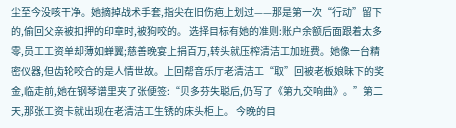尘至今没咳干净。她摘掉战术手套,指尖在旧伤疤上划过——那是第一次“行动”留下的,偷回父亲被扣押的印章时,被狗咬的。 选择目标有她的准则:账户余额后面跟着太多零,员工工资单却薄如蝉翼;慈善晚宴上捐百万,转头就压榨清洁工加班费。她像一台精密仪器,但齿轮咬合的是人情世故。上回帮音乐厅老清洁工“取”回被老板娘昧下的奖金,临走前,她在钢琴谱里夹了张便签:“贝多芬失聪后,仍写了《第九交响曲》。”第二天,那张工资卡就出现在老清洁工生锈的床头柜上。 今晚的目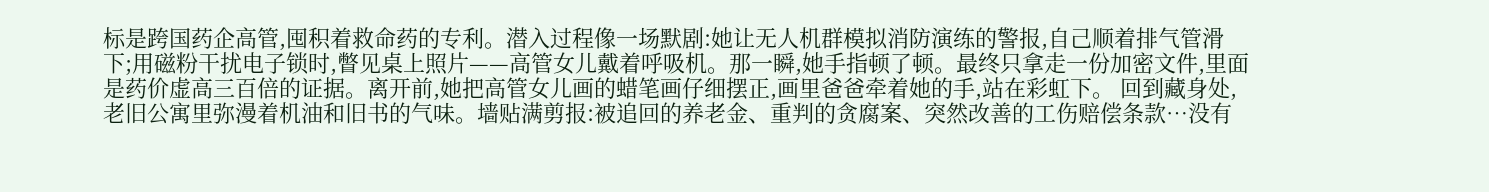标是跨国药企高管,囤积着救命药的专利。潜入过程像一场默剧:她让无人机群模拟消防演练的警报,自己顺着排气管滑下;用磁粉干扰电子锁时,瞥见桌上照片——高管女儿戴着呼吸机。那一瞬,她手指顿了顿。最终只拿走一份加密文件,里面是药价虚高三百倍的证据。离开前,她把高管女儿画的蜡笔画仔细摆正,画里爸爸牵着她的手,站在彩虹下。 回到藏身处,老旧公寓里弥漫着机油和旧书的气味。墙贴满剪报:被追回的养老金、重判的贪腐案、突然改善的工伤赔偿条款…没有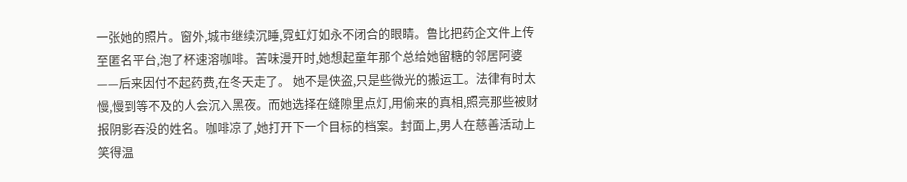一张她的照片。窗外,城市继续沉睡,霓虹灯如永不闭合的眼睛。鲁比把药企文件上传至匿名平台,泡了杯速溶咖啡。苦味漫开时,她想起童年那个总给她留糖的邻居阿婆——后来因付不起药费,在冬天走了。 她不是侠盗,只是些微光的搬运工。法律有时太慢,慢到等不及的人会沉入黑夜。而她选择在缝隙里点灯,用偷来的真相,照亮那些被财报阴影吞没的姓名。咖啡凉了,她打开下一个目标的档案。封面上,男人在慈善活动上笑得温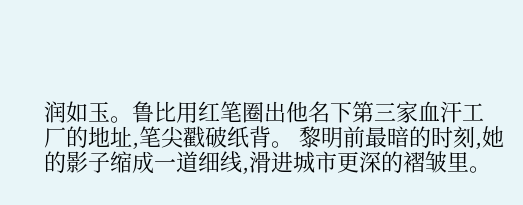润如玉。鲁比用红笔圈出他名下第三家血汗工厂的地址,笔尖戳破纸背。 黎明前最暗的时刻,她的影子缩成一道细线,滑进城市更深的褶皱里。